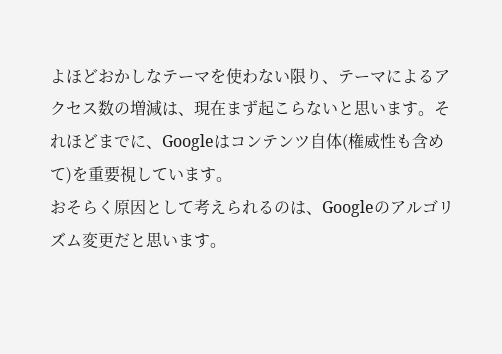よほどおかしなテーマを使わない限り、テーマによるアクセス数の増減は、現在まず起こらないと思います。それほどまでに、Googleはコンテンツ自体(権威性も含めて)を重要視しています。
おそらく原因として考えられるのは、Googleのアルゴリズム変更だと思います。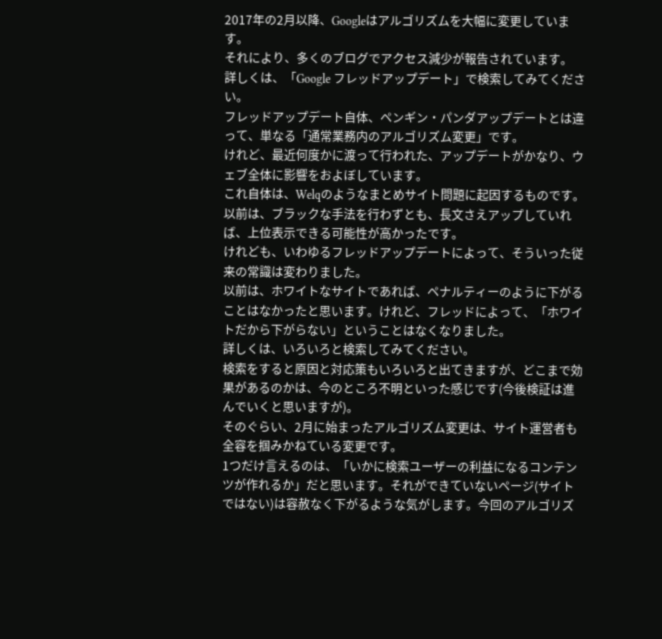2017年の2月以降、Googleはアルゴリズムを大幅に変更しています。
それにより、多くのブログでアクセス減少が報告されています。
詳しくは、「Google フレッドアップデート」で検索してみてください。
フレッドアップデート自体、ペンギン・パンダアップデートとは違って、単なる「通常業務内のアルゴリズム変更」です。
けれど、最近何度かに渡って行われた、アップデートがかなり、ウェブ全体に影響をおよぼしています。
これ自体は、Welqのようなまとめサイト問題に起因するものです。
以前は、ブラックな手法を行わずとも、長文さえアップしていれば、上位表示できる可能性が高かったです。
けれども、いわゆるフレッドアップデートによって、そういった従来の常識は変わりました。
以前は、ホワイトなサイトであれば、ペナルティーのように下がることはなかったと思います。けれど、フレッドによって、「ホワイトだから下がらない」ということはなくなりました。
詳しくは、いろいろと検索してみてください。
検索をすると原因と対応策もいろいろと出てきますが、どこまで効果があるのかは、今のところ不明といった感じです(今後検証は進んでいくと思いますが)。
そのぐらい、2月に始まったアルゴリズム変更は、サイト運営者も全容を掴みかねている変更です。
1つだけ言えるのは、「いかに検索ユーザーの利益になるコンテンツが作れるか」だと思います。それができていないページ(サイトではない)は容赦なく下がるような気がします。今回のアルゴリズ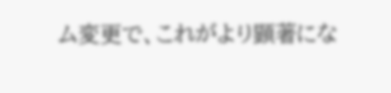ム変更で、これがより顕著にな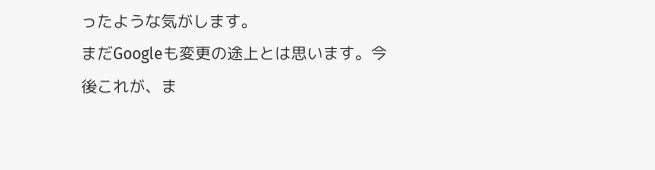ったような気がします。
まだGoogleも変更の途上とは思います。今後これが、ま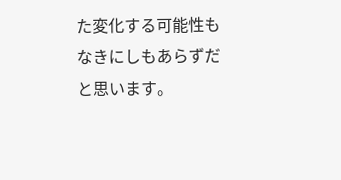た変化する可能性もなきにしもあらずだと思います。